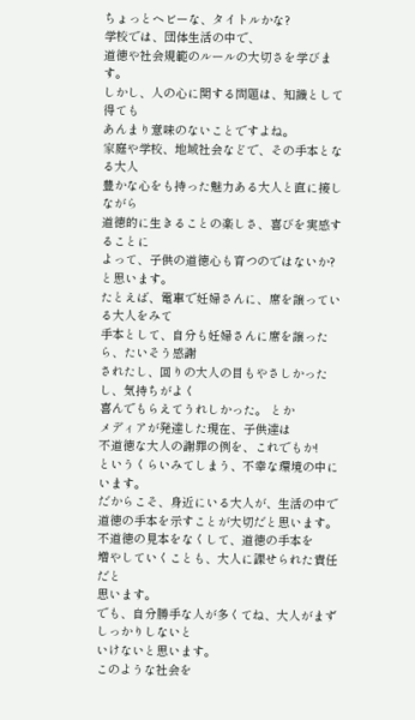ちょっとヘビーな、タイトルかな?
学校では、団体生活の中で、
道徳や社会規範のルールの大切さを学びます。
しかし、人の心に関する問題は、知識として得ても
あんまり意味のないことですよね。
家庭や学校、地域社会などで、その手本となる大人
豊かな心をも持った魅力ある大人と直に接しながら
道徳的に生きることの楽しさ、喜びを実感することに
よって、子供の道徳心も育つのではないか?
と思います。
たとえば、電車で妊婦さんに、席を譲っている大人をみて
手本として、自分も妊婦さんに席を譲ったら、たいそう感謝
されたし、回りの大人の目もやさしかったし、気持ちがよく
喜んでもらえてうれしかった。 とか
メディアが発達した現在、子供達は
不道徳な大人の謝罪の例を、これでもか!
というくらいみてしまう、不幸な環境の中にいます。
だからこそ、身近にいる大人が、生活の中で
道徳の手本を示すことが大切だと思います。
不道徳の見本をなくして、道徳の手本を
増やしていくことも、大人に課せられた責任だと
思います。
でも、自分勝手な人が多くてね、大人がまずしっかりしないと
いけないと思います。
このような社会を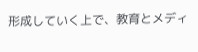形成していく上で、教育とメディ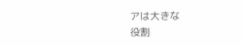アは大きな
役割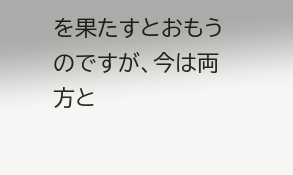を果たすとおもうのですが、今は両方と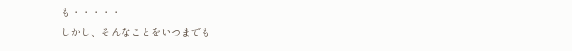も・・・・・
しかし、そんなことをいつまでも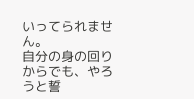いってられません。
自分の身の回りからでも、やろうと誓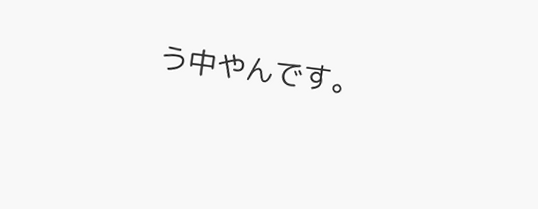う中やんです。